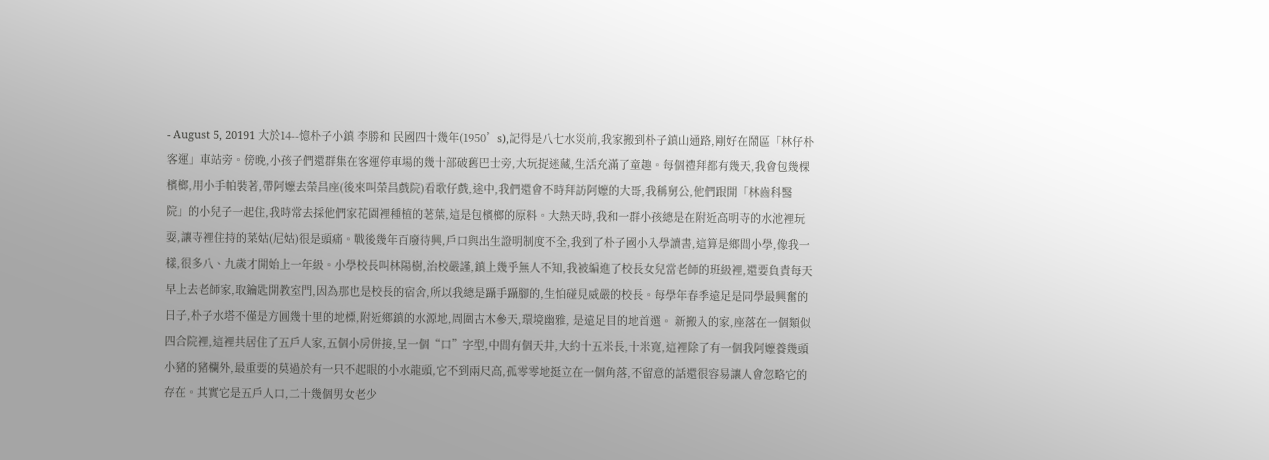- August 5, 20191 大於14--憶朴子小鎮 李勝和 民國四十幾年(1950’s),記得是八七水災前,我家搬到朴子鎮山通路,剛好在鬧區「林仔朴客運」車站旁。傍晚,小孩子們還群集在客運停車場的幾十部破舊巴士旁,大玩捉迷藏,生活充滿了童趣。每個禮拜都有幾天,我會包幾棵檳榔,用小手帕裝著,帶阿嬤去榮昌座(後來叫榮昌戲院)看歌仔戲,途中,我們還會不時拜訪阿嬤的大哥,我稱舅公,他們跟開「林齒科醫院」的小兒子一起住,我時常去採他們家花園裡種植的荖葉,這是包檳榔的原料。大熱天時,我和一群小孩總是在附近高明寺的水池裡玩耍,讓寺裡住持的菜姑(尼姑)很是頭痛。戰後幾年百廢待興,戶口與出生證明制度不全,我到了朴子國小入學讀書,這算是鄉間小學,像我一樣,很多八、九歲才開始上一年級。小學校長叫林陽樹,治校嚴謹,鎮上幾乎無人不知,我被編進了校長女兒當老師的班級裡,還要負責每天早上去老師家,取鑰匙開教室門,因為那也是校長的宿舍,所以我總是躡手躡腳的,生怕碰見威嚴的校長。每學年春季遠足是同學最興奮的日子,朴子水塔不僅是方圓幾十里的地標,附近鄉鎮的水源地,周圍古木參天,環境幽雅, 是遠足目的地首選。 新搬入的家,座落在一個類似四合院裡,這裡共居住了五戶人家,五個小房併接,呈一個“口”字型,中間有個天井,大約十五米長,十米寬,這裡除了有一個我阿嬤養幾頭小豬的豬欄外,最重要的莫過於有一只不起眼的小水龍頭,它不到兩尺高,孤零零地挺立在一個角落,不留意的話還很容易讓人會忽略它的存在。其實它是五戶人口,二十幾個男女老少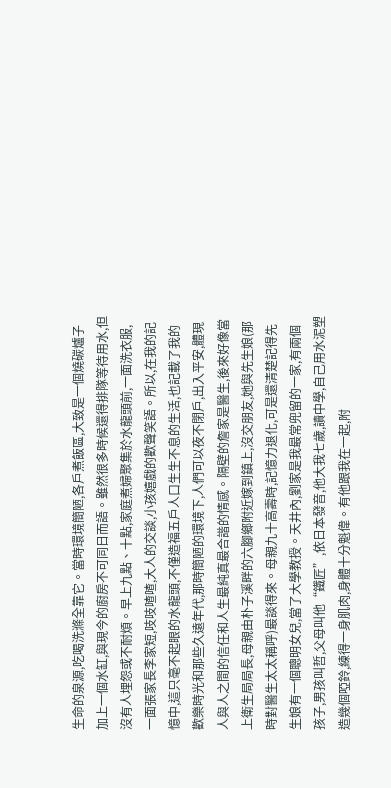生命的泉源,吃喝洗滌全靠它。當時環境簡陋,各戶煮飯區,大致是一個燒碳爐子加上一個水缸,與現今的廚房不可同日而語。雖然很多時候還得排隊等待用水,但沒有人埋怨或不耐煩。早上九點、十點,家庭煮婦聚集於水龍頭前,一面洗衣服,一面張家長李家短,吱吱喳喳,大人的交談,小孩嬉戲的歡聲笑語。所以,在我的記憶中,這只毫不起眼的水龍頭,不僅造福五戶人口生生不息的生活,也記載了我的歡樂時光和那些久遠年代,那時簡陋的環境下,人們可以夜不閉戶,出入平安,體現人與人之間的信任和人生最純真最合諧的情感。隔壁的詹家是醫生,後來好像當上衛生局局長,母親由朴子溪畔的六腳鄉附近嫁到鎮上,沒交朋友,她與先生娘(那時對醫生太太稱呼)最談得來。母親九十高壽時,記憶力退化,可是還清楚記得先生娘有一個聰明女兒,當了大學教授。天井內,劉家是我最常兜留的一家,有兩個孩子,男孩叫哲,父母叫他“鐵匠”,依日本發音,他大我七歲,讀中學,自己用水泥塑造幾個啞鈴,練得一身肌肉,身體十分魁偉。有他跟我在一起,附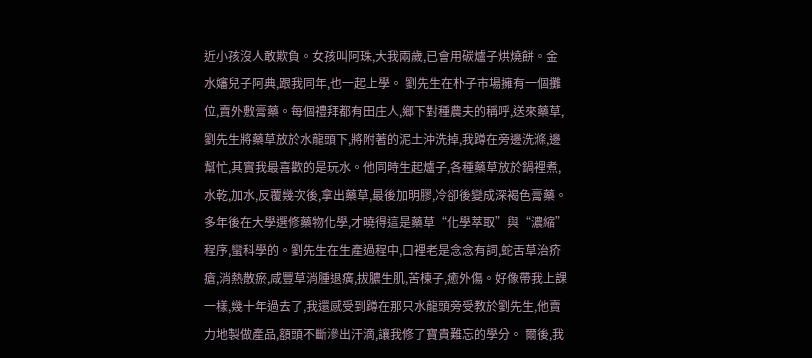近小孩沒人敢欺負。女孩叫阿珠,大我兩歲,已會用碳爐子烘燒餅。金水嬸兒子阿典,跟我同年,也一起上學。 劉先生在朴子市場擁有一個攤位,賣外敷膏藥。每個禮拜都有田庄人,鄉下對種農夫的稱呼,送來藥草,劉先生將藥草放於水龍頭下,將附著的泥土沖洗掉,我蹲在旁邊洗滌,邊幫忙,其實我最喜歡的是玩水。他同時生起爐子,各種藥草放於鍋裡煮,水乾,加水,反覆幾次後,拿出藥草,最後加明膠,冷卻後變成深褐色膏藥。多年後在大學選修藥物化學,才曉得這是藥草“化學萃取”與“濃縮”程序,蠻科學的。劉先生在生產過程中,口裡老是念念有詞,蛇舌草治疥瘡,消熱散瘀,咸豐草消腫退癀,拔膿生肌,苦楝子,癒外傷。好像帶我上課一樣,幾十年過去了,我還感受到蹲在那只水龍頭旁受教於劉先生,他賣力地製做產品,額頭不斷滲出汗滴,讓我修了寶貴難忘的學分。 爾後,我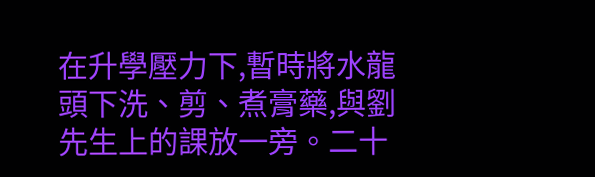在升學壓力下,暫時將水龍頭下洗、剪、煮膏藥,與劉先生上的課放一旁。二十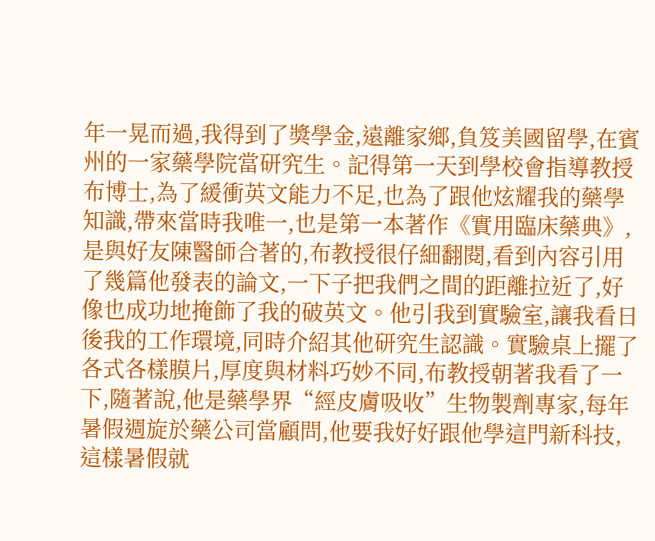年一晃而過,我得到了獎學金,遠離家鄉,負笈美國留學,在賓州的一家藥學院當研究生。記得第一天到學校會指導教授布博士,為了緩衝英文能力不足,也為了跟他炫耀我的藥學知識,帶來當時我唯一,也是第一本著作《實用臨床藥典》,是與好友陳醫師合著的,布教授很仔細翻閱,看到內容引用了幾篇他發表的論文,一下子把我們之間的距離拉近了,好像也成功地掩飾了我的破英文。他引我到實驗室,讓我看日後我的工作環境,同時介紹其他研究生認識。實驗桌上擺了各式各樣膜片,厚度與材料巧妙不同,布教授朝著我看了一下,隨著說,他是藥學界“經皮膚吸收”生物製劑專家,每年暑假週旋於藥公司當顧問,他要我好好跟他學這門新科技,這樣暑假就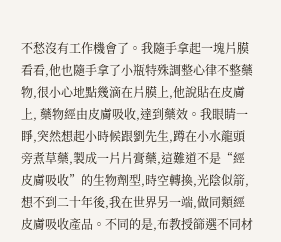不愁沒有工作機會了。我隨手拿起一塊片膜看看,他也隨手拿了小瓶特殊調整心律不整藥物,很小心地點幾滴在片膜上,他說貼在皮膚上, 藥物經由皮膚吸收,達到藥效。我眼睛一睜,突然想起小時候跟劉先生,蹲在小水龍頭旁煮草藥,製成一片片膏藥,這難道不是“經皮膚吸收”的生物劑型,時空轉換,光陰似箭,想不到二十年後,我在世界另一端,做同類經皮膚吸收產品。不同的是,布教授篩選不同材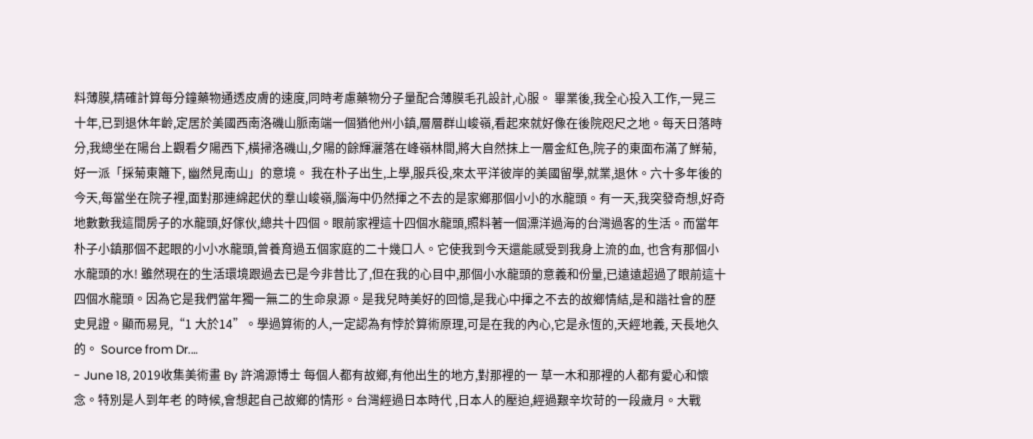料薄膜,精確計算每分鐘藥物通透皮膚的速度,同時考慮藥物分子量配合薄膜毛孔設計,心服。 畢業後,我全心投入工作,一晃三十年,已到退休年齡,定居於美國西南洛磯山脈南端一個猶他州小鎮,層層群山峻嶺,看起來就好像在後院咫尺之地。每天日落時分,我總坐在陽台上觀看夕陽西下,橫掃洛磯山,夕陽的餘輝灑落在峰嶺林間,將大自然抹上一層金紅色,院子的東面布滿了鮮菊,好一派「採菊東籬下, 幽然見南山」的意境。 我在朴子出生,上學,服兵役,來太平洋彼岸的美國留學,就業,退休。六十多年後的今天,每當坐在院子裡,面對那連綿起伏的羣山峻嶺,腦海中仍然揮之不去的是家鄉那個小小的水龍頭。有一天,我突發奇想,好奇地數數我這間房子的水龍頭,好傢伙,總共十四個。眼前家裡這十四個水龍頭,照料著一個漂洋過海的台灣過客的生活。而當年朴子小鎮那個不起眼的小小水龍頭,曾養育過五個家庭的二十幾口人。它使我到今天還能感受到我身上流的血, 也含有那個小水龍頭的水! 雖然現在的生活環境跟過去已是今非昔比了,但在我的心目中,那個小水龍頭的意義和份量,已遠遠超過了眼前這十四個水龍頭。因為它是我們當年獨一無二的生命泉源。是我兒時美好的回憶,是我心中揮之不去的故鄉情結,是和諧社會的歷史見證。顯而易見,“1 大於14”。學過算術的人,一定認為有悖於算術原理,可是在我的內心,它是永恆的,天經地義, 天長地久的。 Source from Dr.…
- June 18, 2019收集美術畫 By 許鴻源博士 每個人都有故鄉,有他出生的地方,對那裡的一 草一木和那裡的人都有愛心和懷念。特別是人到年老 的時候,會想起自己故鄉的情形。台灣經過日本時代 ,日本人的壓迫,經過艱辛坎苛的一段歲月。大戰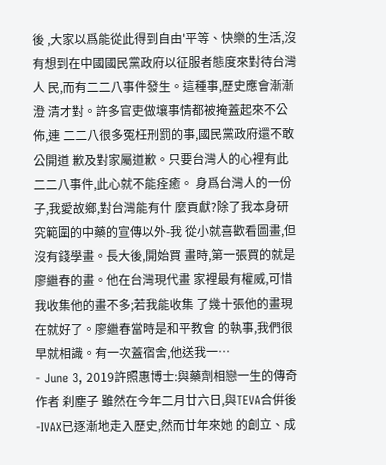後 ,大家以爲能從此得到自由'平等、快樂的生活,沒 有想到在中國國民黨政府以征服者態度來對待台灣人 民,而有二二八事件發生。這種事,歷史應會漸漸澄 清才對。許多官吏做壤事情都被掩蓋起來不公佈,連 二二八很多冤枉刑罰的事,國民黨政府還不敢公開道 歉及對家屬道歉。只要台灣人的心裡有此二二八事件,此心就不能痊癒。 身爲台灣人的一份子,我愛故鄉,對台灣能有什 麼貢獻?除了我本身研究範圍的中藥的宣傳以外-我 從小就喜歡看圖畫,但沒有錢學畫。長大後,開始買 畫時,第一張買的就是廖繼春的畫。他在台灣現代畫 家裡最有權威,可惜我收集他的畫不多;若我能收集 了幾十張他的畫現在就好了。廖繼春當時是和平教會 的執事,我們很早就相識。有一次蓋宿舍,他送我一…
- June 3, 2019許照惠博士:與藥劑相戀一生的傳奇 作者 刹塵子 雖然在今年二月廿六日,與TEVA合倂後-IVAX已逐漸地走入歷史,然而廿年來她 的創立、成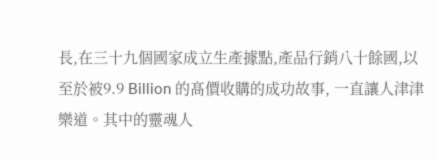長,在三十九個國家成立生產據點,產品行銷八十餘國,以至於被9.9 Billion 的髙價收購的成功故事, 一直讓人津津樂道。其中的靈魂人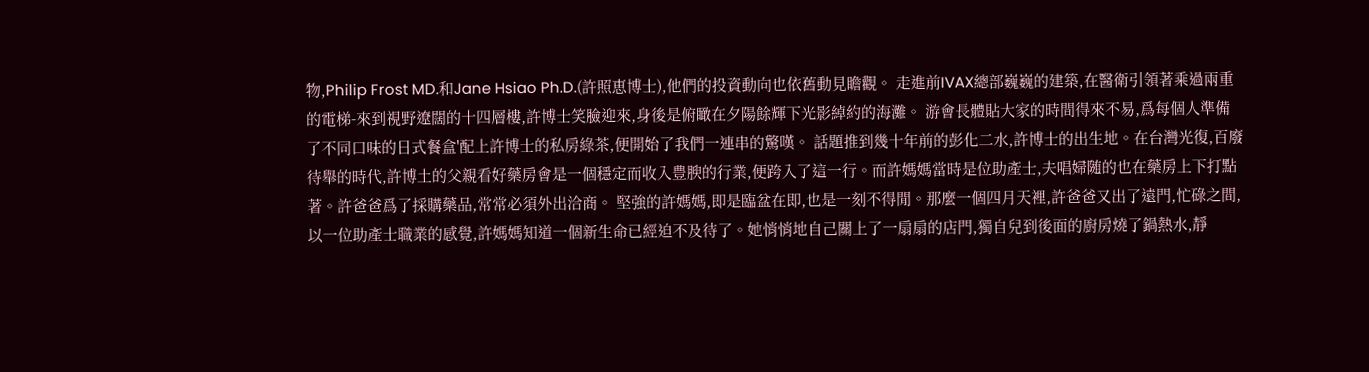物,Philip Frost MD.和Jane Hsiao Ph.D.(許照恵博士),他們的投資動向也依舊動見瞻觀。 走進前IVAX總部巍巍的建築,在醫衛引領著乘過兩重的電梯-來到視野遼闊的十四層樓,許博士笑臉迎來,身後是俯瞰在夕陽餘輝下光影綽約的海灘。 游會長體貼大家的時間得來不易,爲每個人準備了不同口味的日式餐盒'配上許博士的私房綠茶,便開始了我們一連串的驚嘆。 話題推到幾十年前的彭化二水,許博士的出生地。在台灣光復,百廢待舉的時代,許博土的父親看好藥房會是一個穩定而收入豊腴的行業,便跨入了這一行。而許媽媽當時是位助產士,夫唱婦随的也在藥房上下打點著。許爸爸爲了採購藥品,常常必須外出洽商。 堅強的許媽媽,即是臨盆在即,也是一刻不得閒。那麼一個四月天裡,許爸爸又出了遠門,忙碌之間,以一位助產士職業的感覺,許媽媽知道一個新生命已經迫不及待了。她悄悄地自己關上了一扇扇的店門,獨自兒到後面的廚房燒了鍋熱水,靜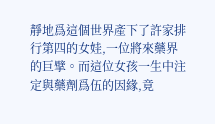靜地爲這個世界產下了許家排行第四的女娃,一位將來藥界的巨擘。而這位女孩一生中注定與藥劑爲伍的因緣,竟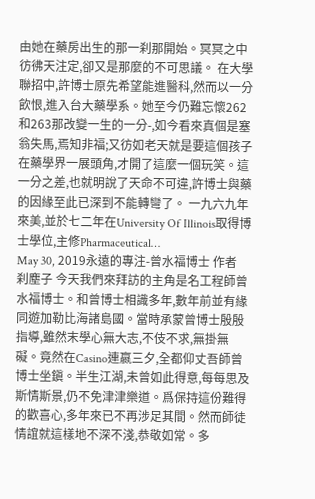由她在藥房出生的那一刹那開始。冥冥之中彷彿天注定,卻又是那麼的不可思議。 在大學聯招中,許博士原先希望能進醫科,然而以一分飲恨,進入台大藥學系。她至今仍難忘懷262和263那改變一生的一分-,如今看來真個是塞翁失馬,焉知非福;又彷如老天就是要這個孩子在藥學界一展頭角,才開了這麼一個玩笑。這一分之差,也就明說了天命不可違,許博士與藥的因緣至此已深到不能轉彎了。 一九六九年來美,並於七二年在University Of Illinois取得博士學位,主修Pharmaceutical…
May 30, 2019永遠的專注-曾水福博士 作者 刹塵子 今天我們來拜訪的主角是名工程師曾水福博士。和曾博士相識多年,數年前並有緣同遊加勒比海諸島國。當時承蒙曾博士殷殷指導,雖然末學心無大志,不伎不求,無掛無礙。竟然在Casino連嬴三夕,全都仰丈吾師曾博士坐鎭。半生江湖,未曾如此得意,每每思及斯情斯景,仍不免津津樂道。爲保持這份難得的歡喜心,多年來已不再涉足其間。然而師徒情誼就這樣地不深不淺,恭敬如常。多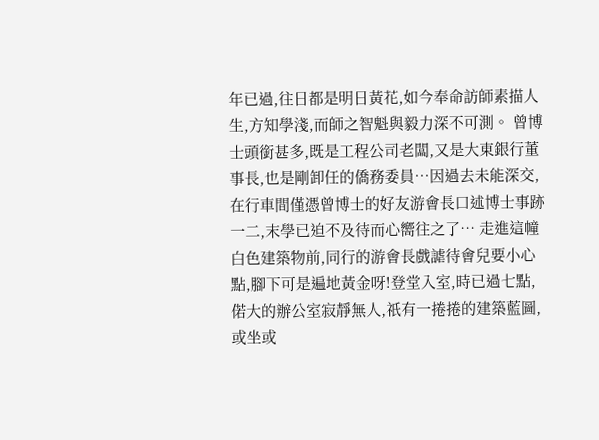年已過,往日都是明日黃花,如今奉命訪師素描人生,方知學淺,而師之智魁與毅力深不可測。 曾博士頭銜甚多,既是工程公司老闆,又是大東銀行董事長,也是剛卸任的僑務委員…因過去未能深交,在行車間僅憑曾博士的好友游會長口述博士事跡一二,末學已迫不及待而心嚮往之了… 走進這幢白色建築物前,同行的游會長戲謔待會兒要小心點,腳下可是遍地黃金呀!登堂入室,時已過七點,偌大的辦公室寂靜無人,祇有一捲捲的建築藍圖,或坐或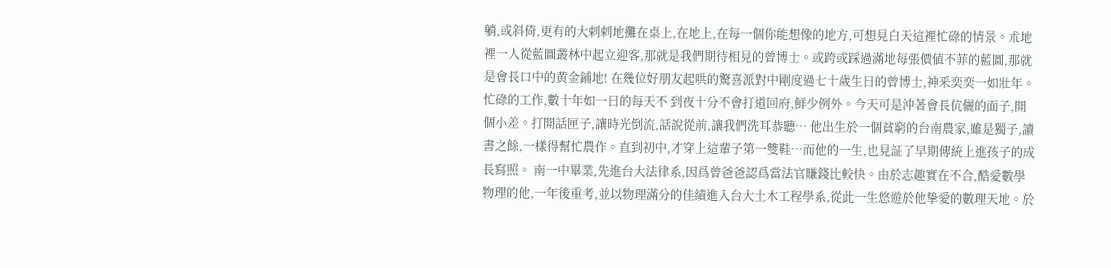躺,或斜倚,更有的大剌剌地攤在桌上,在地上,在每一個你能想像的地方,可想見白天這裡忙碌的情景。朮地裡一人從藍圖叢林中起立迎客,那就是我們期待相見的曾博士。或跨或踩過滿地每張價値不菲的藍圖,那就是會長口中的黄金鋪地! 在幾位好朋友起哄的驚喜派對中剛度過七十歲生日的曾博士,神釆奕奕一如壯年。忙碌的工作,數十年如一日的每天不 到夜十分不會打道回府,鮮少例外。今天可是沖著會長伉儷的面子,開個小差。打開話匣子,讓時光倒流,話說從前,讓我們洗耳恭聽… 他出生於一個貧窮的台南農家,雖是獨子,讀書之餘,一樣得幫忙農作。直到初中,才穿上這輩子第一雙鞋…而他的一生,也見証了早期傳統上進孩子的成長寫照。 南一中畢業,先進台大法律系,因爲曾爸爸認爲當法官賺錢比較快。由於志趣實在不合,酷愛數學物理的他,一年後重考,並以物理滿分的佳績進入台大土木工程學系,從此一生悠遊於他挚愛的數理天地。於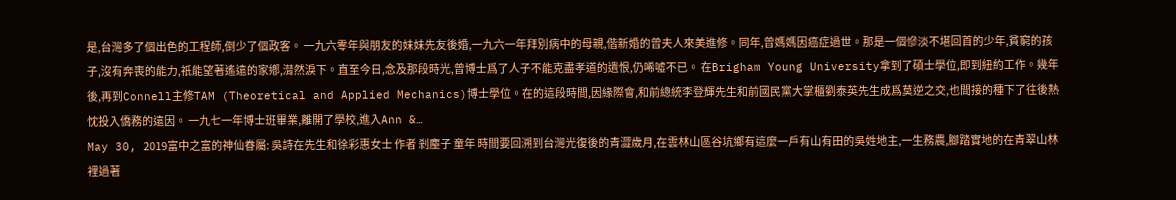是,台灣多了個出色的工程師,倒少了個政客。 一九六零年與朋友的妹妹先友後婚,一九六一年拜別病中的母親,偕新婚的曾夫人來美進修。同年,曾媽媽因癌症過世。那是一個慘淡不堪回首的少年,貧窮的孩子,沒有奔喪的能力,祇能望著遙遠的家鄕,潸然淚下。直至今日,念及那段時光,曾博士爲了人子不能克盡孝道的遺恨,仍唏噓不已。 在Brigham Young University拿到了碩士學位,即到紐約工作。幾年後,再到Connell主修TAM (Theoretical and Applied Mechanics)博士學位。在的這段時間,因緣際會,和前總統李登輝先生和前國民黨大掌櫃劉泰英先生成爲莫逆之交,也間接的種下了往後熱忱投入僑務的遠因。 一九七一年博士班畢業,離開了學校,進入Ann &…
May 30, 2019富中之富的神仙眷屬: 吳詩在先生和徐彩惠女士 作者 剎麈子 童年 時間要回溯到台灣光復後的青澀歲月,在雲林山區谷坑鄉有這麼一戶有山有田的吳姓地主,一生務農,腳踏實地的在青翠山林裡過著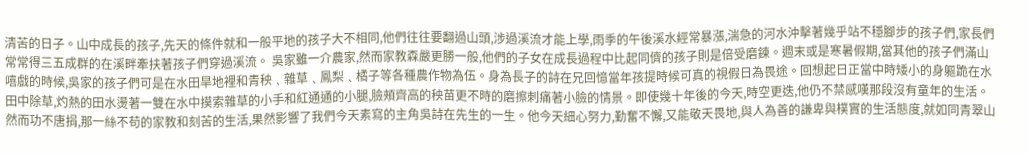清苦的日子。山中成長的孩子,先天的條件就和一般平地的孩子大不相同,他們往往要翻過山頭,涉過溪流才能上學,雨季的午後溪水經常暴漲,湍急的河水沖擊著幾乎站不穩腳步的孩子們,家長們常常得三五成群的在溪畔牽扶著孩子們穿過溪流。 吳家雖一介農家,然而家教森嚴更勝一般,他們的子女在成長過程中比起同儕的孩子則是倍受磨鍊。週末或是寒暑假期,當其他的孩子們滿山嘻戲的時候,吳家的孩子們可是在水田旱地裡和青秧﹑雜草﹑鳳梨﹑橘子等各種農作物為伍。身為長子的詩在兄回憶當年孩提時候可真的視假日為畏途。回想起日正當中時矮小的身軀跪在水田中除草,灼熱的田水燙著一雙在水中摸索雜草的小手和紅通通的小腿,臉頰齊高的秧苗更不時的磨擦刺痛著小臉的情景。即使幾十年後的今天,時空更迭,他仍不禁感嘆那段沒有童年的生活。然而功不唐捐,那一絲不苟的家教和刻苦的生活,果然影響了我們今天素寫的主角吳詩在先生的一生。他今天細心努力,勤奮不懈,又能敬天畏地,與人為善的謙卑與樸實的生活態度,就如同青翠山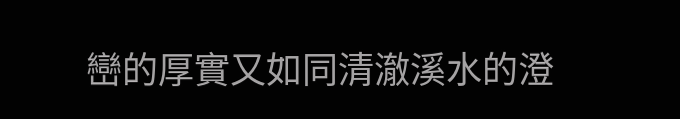巒的厚實又如同清澈溪水的澄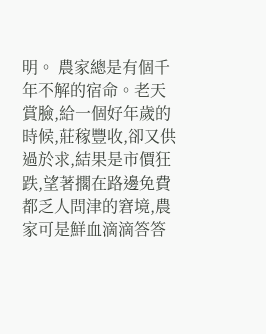明。 農家總是有個千年不解的宿命。老天賞臉,給一個好年歲的時候,莊稼豐收,卻又供過於求,結果是市價狂跌,望著擱在路邊免費都乏人問津的窘境,農家可是鮮血滴滴答答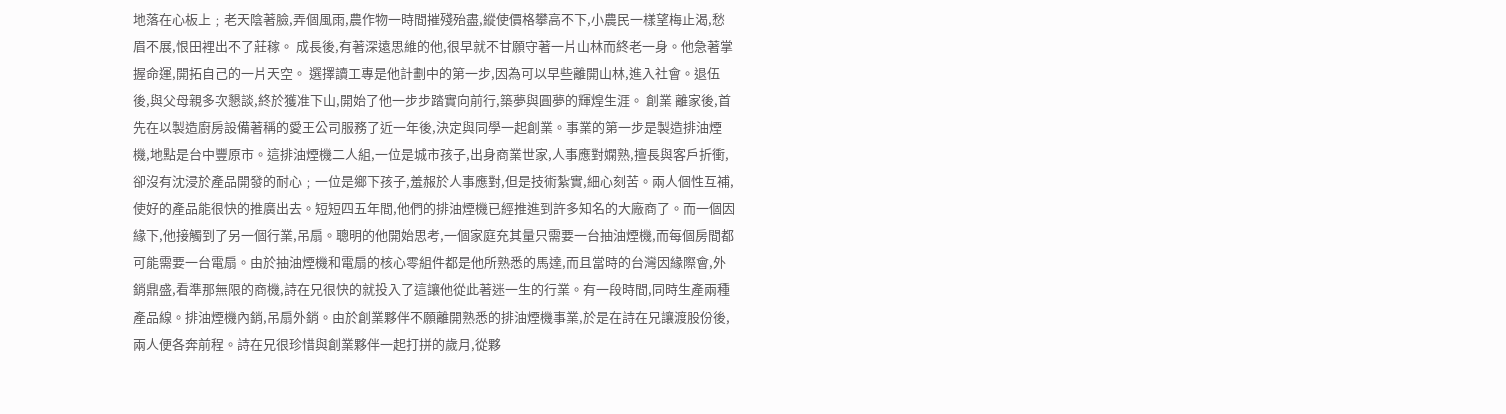地落在心板上﹔老天陰著臉,弄個風雨,農作物一時間摧殘殆盡,縱使價格攀高不下,小農民一樣望梅止渴,愁眉不展,恨田裡出不了莊稼。 成長後,有著深遠思維的他,很早就不甘願守著一片山林而終老一身。他急著掌握命運,開拓自己的一片天空。 選擇讀工專是他計劃中的第一步,因為可以早些離開山林,進入社會。退伍後,與父母親多次懇談,終於獲准下山,開始了他一步步踏實向前行,築夢與圓夢的輝煌生涯。 創業 離家後,首先在以製造廚房設備著稱的愛王公司服務了近一年後,決定與同學一起創業。事業的第一步是製造排油煙機,地點是台中豐原市。這排油煙機二人組,一位是城市孩子,出身商業世家,人事應對嫻熟,擅長與客戶折衝,卻沒有沈浸於產品開發的耐心﹔一位是鄉下孩子,羞赧於人事應對,但是技術紮實,細心刻苦。兩人個性互補,使好的產品能很快的推廣出去。短短四五年間,他們的排油煙機已經推進到許多知名的大廠商了。而一個因緣下,他接觸到了另一個行業,吊扇。聰明的他開始思考,一個家庭充其量只需要一台抽油煙機,而每個房間都可能需要一台電扇。由於抽油煙機和電扇的核心零組件都是他所熟悉的馬達,而且當時的台灣因緣際會,外銷鼎盛,看準那無限的商機,詩在兄很快的就投入了這讓他從此著迷一生的行業。有一段時間,同時生產兩種產品線。排油煙機內銷,吊扇外銷。由於創業夥伴不願離開熟悉的排油煙機事業,於是在詩在兄讓渡股份後,兩人便各奔前程。詩在兄很珍惜與創業夥伴一起打拼的歲月,從夥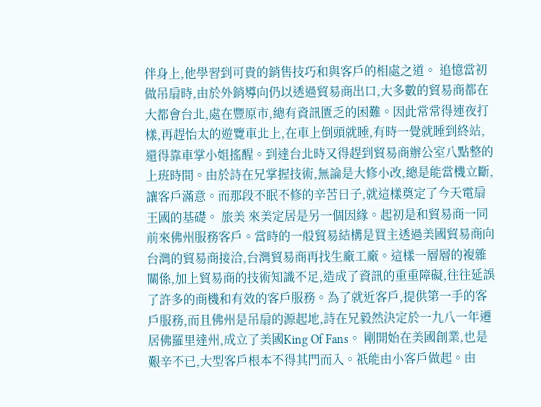伴身上,他學習到可貴的銷售技巧和與客戶的相處之道。 追憶當初做吊扇時,由於外銷導向仍以透過貿易商出口,大多數的貿易商都在大都會台北,處在豐原市,總有資訊匱乏的困難。因此常常得連夜打樣,再趕怡太的遊覽車北上,在車上倒頭就睡,有時一覺就睡到終站,還得靠車掌小姐搖醒。到達台北時又得趕到貿易商辦公室八點整的上班時間。由於詩在兄掌握技術,無論是大修小改,總是能當機立斷,讓客戶滿意。而那段不眠不修的辛苦日子,就這樣奠定了今天電扇王國的基礎。 旅美 來美定居是另一個因緣。起初是和貿易商一同前來佛州服務客戶。當時的一般貿易結構是買主透過美國貿易商向台灣的貿易商接洽,台灣貿易商再找生廠工廠。這樣一層層的複雜關係,加上貿易商的技術知識不足,造成了資訊的重重障礙,往往延誤了許多的商機和有效的客戶服務。為了就近客戶,提供第一手的客戶服務,而且佛州是吊扇的源起地,詩在兄毅然決定於一九八一年遷居佛羅里達州,成立了美國King Of Fans。 剛開始在美國創業,也是艱辛不已,大型客戶根本不得其門而入。祇能由小客戶做起。由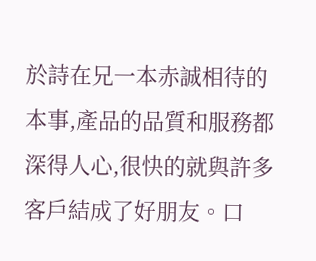於詩在兄一本赤誠相待的本事,產品的品質和服務都深得人心,很快的就與許多客戶結成了好朋友。口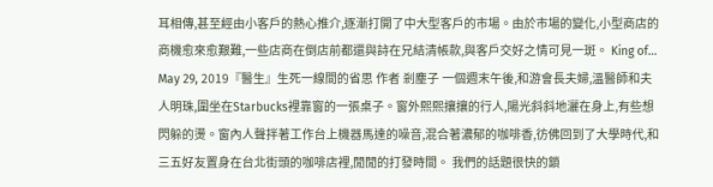耳相傳,甚至經由小客戶的熱心推介,逐漸打開了中大型客戶的市場。由於市場的變化,小型商店的商機愈來愈艱難,一些店商在倒店前都還與詩在兄結清帳款,與客戶交好之情可見一斑。 King of…
May 29, 2019『醫生』生死一線間的省思 作者 剎塵子 一個週末午後,和游會長夫婦,溫醫師和夫人明珠,圍坐在Starbucks裡靠窗的一張桌子。窗外熙熙攘攘的行人,陽光斜斜地灑在身上,有些想閃躲的燙。窗內人聲拌著工作台上機器馬達的噪音,混合著濃郁的咖啡香,彷佛回到了大學時代,和三五好友置身在台北街頭的咖啡店裡,閒閒的打發時間。 我們的話題很快的鎖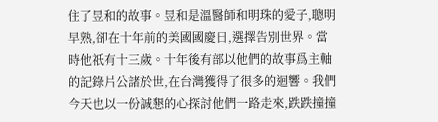住了昱和的故事。昱和是溫醫師和明珠的愛子,聰明早熟,卻在十年前的美國國慶日,選擇告別世界。當時他祇有十三歲。十年後有部以他們的故事爲主軸的記錄片公諸於世,在台灣獲得了很多的迴響。我們今天也以一份誠懇的心探討他們一路走來,跌跌撞撞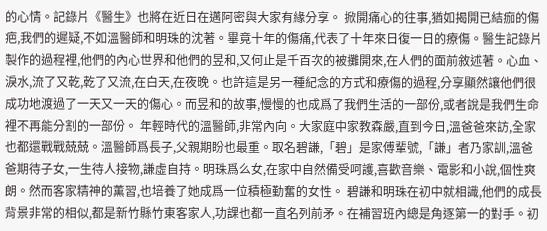的心情。記錄片《醫生》也將在近日在邁阿密與大家有緣分享。 掀開痛心的往事,猶如揭開已結痂的傷疤,我們的遲疑,不如溫醫師和明珠的沈著。畢竟十年的傷痛,代表了十年來日復一日的療傷。醫生記錄片製作的過程裡,他們的內心世界和他們的昱和,又何止是千百次的被攤開來,在人們的面前敘述著。心血、淚水,流了又乾,乾了又流,在白天,在夜晚。也許這是另一種紀念的方式和療傷的過程,分享顯然讓他們很成功地渡過了一天又一天的傷心。而昱和的故事,慢慢的也成爲了我們生活的一部份,或者說是我們生命裡不再能分割的一部份。 年輕時代的溫醫師,非常內向。大家庭中家教森嚴,直到今日,溫爸爸來訪,全家也都還戰戰兢兢。溫醫師爲長子,父親期盼也最重。取名碧謙,「碧」是家傅輩號,「謙」者乃家訓,溫爸爸期待子女,一生待人接物,謙虛自持。明珠爲么女,在家中自然備受呵護,喜歡音樂、電影和小說,個性爽朗。然而客家精神的薫習,也培養了她成爲一位積極勤奮的女性。 碧謙和明珠在初中就相識,他們的成長背景非常的相似,都是新竹縣竹東客家人,功課也都一直名列前矛。在補習班內總是角逐第一的對手。初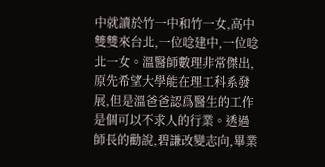中就讀於竹一中和竹一女,高中雙雙來台北,一位唸建中,一位唸北一女。溫醫師數理非常傑出,原先希望大學能在理工科系發展,但是溫爸爸認爲醫生的工作是個可以不求人的行業。透過師長的勸說,碧謙改變志向,畢業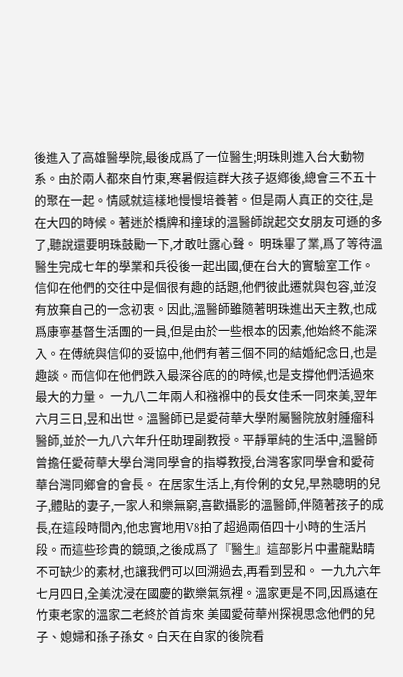後進入了高雄醫學院,最後成爲了一位醫生;明珠則進入台大動物系。由於兩人都來自竹東,寒暑假這群大孩子返鄕後,總會三不五十的聚在一起。情感就這樣地慢慢培養著。但是兩人真正的交往,是在大四的時候。著迷於橋牌和撞球的溫醫師說起交女朋友可遜的多了,聽說還要明珠鼓勵一下,才敢吐露心聲。 明珠畢了業,爲了等待溫醫生完成七年的學業和兵役後一起出國,便在台大的實驗室工作。信仰在他們的交往中是個很有趣的話題,他們彼此遷就與包容,並沒有放棄自己的一念初衷。因此,溫醫師雖隨著明珠進出天主教,也成爲康寧基督生活團的一員,但是由於一些根本的因素,他始終不能深入。在傅統與信仰的妥協中,他們有著三個不同的結婚紀念日,也是趣談。而信仰在他們跌入最深谷底的的時候,也是支撐他們活過來最大的力量。 一九八二年兩人和襁褓中的長女佳禾一同來美,翌年六月三日,昱和出世。溫醫師已是愛荷華大學附屬醫院放射腫瘤科醫師,並於一九八六年升任助理副教授。平靜單純的生活中,溫醫師曾擔任愛荷華大學台灣同學會的指導教授,台灣客家同學會和愛荷華台灣同鄉會的會長。 在居家生活上,有伶俐的女兒,早熟聰明的兒子,體貼的妻子,一家人和樂無窮,喜歡攝影的溫醫師,伴隨著孩子的成長,在這段時間內,他忠實地用V8拍了超過兩佰四十小時的生活片段。而這些珍貴的鏡頭,之後成爲了『醫生』這部影片中畫龍點睛不可缺少的素材,也讓我們可以回溯過去,再看到昱和。 一九九六年七月四日,全美沈浸在國慶的歡樂氣氛裡。溫家更是不同,因爲遠在竹東老家的溫家二老終於首肯來 美國愛荷華州探視思念他們的兒子、媳婦和孫子孫女。白天在自家的後院看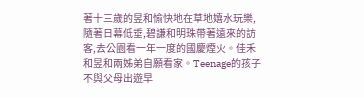著十三歲的昱和愉快地在草地嬉水玩樂,隨著日幕低垂,碧謙和明珠帶著遠來的訪客,去公園看一年一度的國慶煙火。佳禾和昱和兩姊弟自願看家。Teenage的孩子不與父母出遊早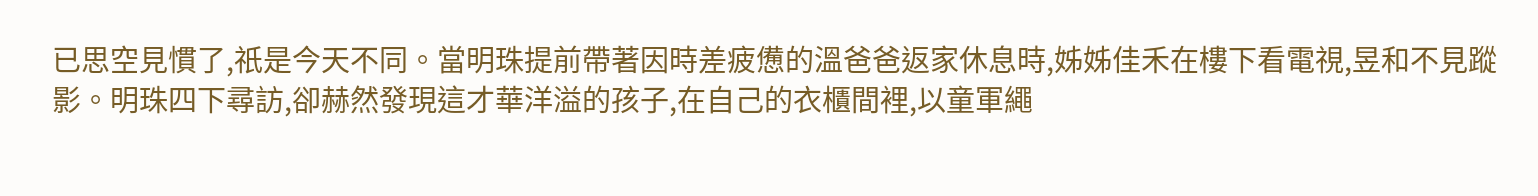已思空見慣了,祇是今天不同。當明珠提前帶著因時差疲憊的溫爸爸返家休息時,姊姊佳禾在樓下看電視,昱和不見蹤影。明珠四下尋訪,卻赫然發現這才華洋溢的孩子,在自己的衣櫃間裡,以童軍繩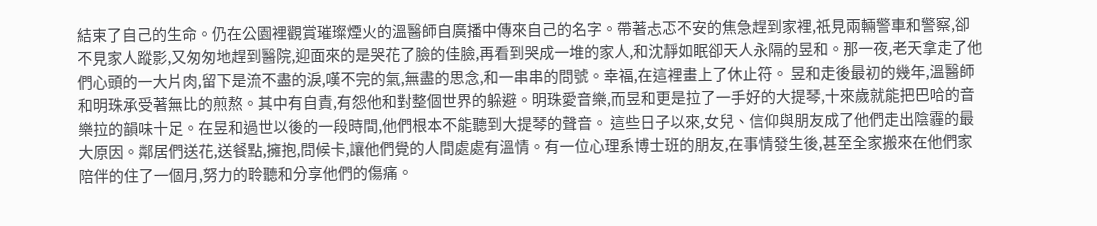結束了自己的生命。仍在公園裡觀賞璀璨煙火的溫醫師自廣播中傳來自己的名字。帶著忐忑不安的焦急趕到家裡,祇見兩輛警車和警察,卻不見家人蹤影,又匆匆地趕到醫院,迎面來的是哭花了臉的佳臉,再看到哭成一堆的家人,和沈靜如眠卻天人永隔的昱和。那一夜,老天拿走了他們心頭的一大片肉,留下是流不盡的淚,嘆不完的氣,無盡的思念,和一串串的問號。幸福,在這裡畫上了休止符。 昱和走後最初的幾年,溫醫師和明珠承受著無比的煎熬。其中有自責,有怨他和對整個世界的躲避。明珠愛音樂,而昱和更是拉了一手好的大提琴,十來歲就能把巴哈的音樂拉的韻味十足。在昱和過世以後的一段時間,他們根本不能聽到大提琴的聲音。 這些日子以來,女兒、信仰與朋友成了他們走出陰霾的最大原因。鄰居們送花,送餐點,擁抱,問候卡,讓他們覺的人間處處有溫情。有一位心理系博士班的朋友,在事情發生後,甚至全家搬來在他們家陪伴的住了一個月,努力的聆聽和分享他們的傷痛。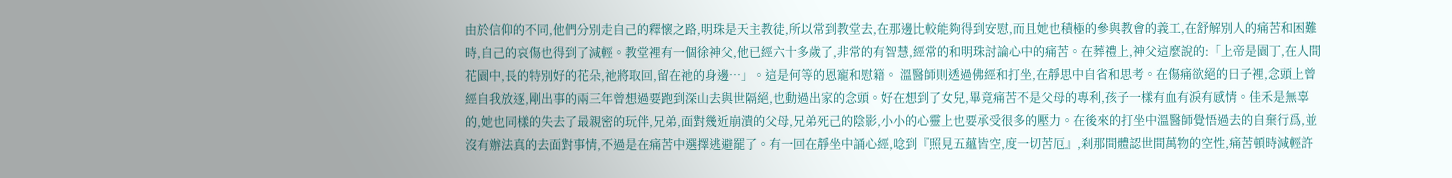由於信仰的不同,他們分別走自己的釋懷之路,明珠是天主教徒,所以常到教堂去,在那邊比較能夠得到安慰,而且她也積極的參與教會的義工,在舒解別人的痛苦和困難時,自己的哀傷也得到了減輕。教堂裡有一個徐神父,他已經六十多歲了,非常的有智慧,經常的和明珠討論心中的痛苦。在葬禮上,神父這麼說的:「上帝是園丁,在人間花園中,長的特別好的花朵,祂將取回,留在祂的身邊…」。這是何等的恩寵和慰籍。 溫醫師則透過佛經和打坐,在靜思中自省和思考。在傷痛欲絕的日子裡,念頭上曾經自我放逐,剛出事的兩三年曾想過要跑到深山去與世隔絕,也動過出家的念頭。好在想到了女兒,畢竟痛苦不是父母的專利,孩子一樣有血有淚有感情。佳禾是無辜的,她也同樣的失去了最親密的玩伴,兄弟,面對幾近崩潰的父母,兄弟死己的陰影,小小的心靈上也要承受很多的壓力。在後來的打坐中溫醫師覺悟過去的自棄行爲,並沒有辦法真的去面對事情,不過是在痛苦中選擇逃避罷了。有一回在靜坐中誦心經,唸到『照見五蘊皆空,度一切苦厄』,刹那間體認世間萬物的空性,痛苦頓時減輕許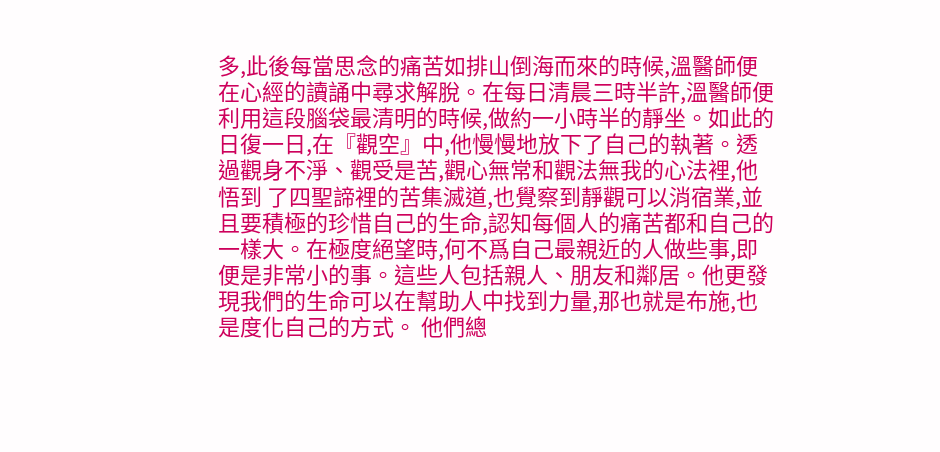多,此後每當思念的痛苦如排山倒海而來的時候,溫醫師便在心經的讀誦中尋求解脫。在每日清晨三時半許,溫醫師便利用這段腦袋最清明的時候,做約一小時半的靜坐。如此的日復一日,在『觀空』中,他慢慢地放下了自己的執著。透過觀身不淨、觀受是苦,觀心無常和觀法無我的心法裡,他悟到 了四聖諦裡的苦集滅道,也覺察到靜觀可以消宿業,並且要積極的珍惜自己的生命,認知每個人的痛苦都和自己的一樣大。在極度絕望時,何不爲自己最親近的人做些事,即便是非常小的事。這些人包括親人、朋友和鄰居。他更發現我們的生命可以在幫助人中找到力量,那也就是布施,也是度化自己的方式。 他們總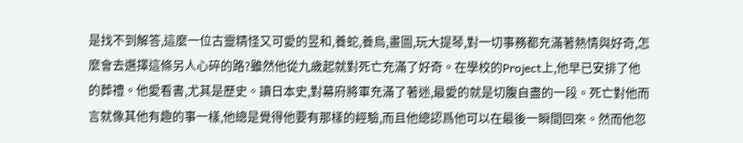是找不到解答,這麼一位古靈精怪又可愛的昱和,養蛇,養鳥,畫圖,玩大提琴,對一切事務都充滿著熱情與好奇,怎麼會去選擇這條另人心碎的路?雖然他從九歲起就對死亡充滿了好奇。在學校的Project上,他早已安排了他的葬禮。他愛看書,尤其是歷史。讀日本史,對幕府將軍充滿了著迷,最愛的就是切腹自盡的一段。死亡對他而言就像其他有趣的事一樣,他總是覺得他要有那樣的經驗,而且他總認爲他可以在最後一瞬間回來。然而他忽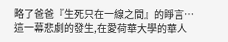略了爸爸『生死只在一線之間』的睜言… 這一幕悲劇的發生,在愛荷華大學的華人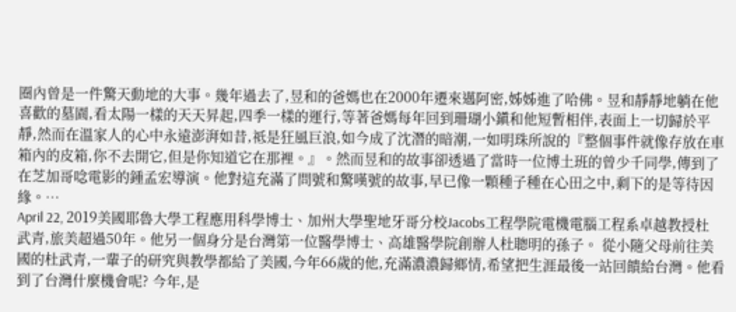圈內曾是一件驚天動地的大事。幾年過去了,昱和的爸媽也在2000年遷來邁阿密,姊姊進了哈佛。昱和靜靜地躺在他喜歡的墓園,看太陽一樣的天天昇起,四季一樣的運行,等著爸媽每年回到珊瑚小鎭和他短暫相伴,表面上一切歸於平靜,然而在溫家人的心中永遠澎湃如昔,祗是狂風巨浪,如今成了沈潛的暗潮,一如明珠所說的『整個事件就像存放在車箱內的皮箱,你不去開它,但是你知道它在那裡。』。然而昱和的故事卻透過了當時一位博土班的曾少千同學,傳到了在芝加哥唸電影的鍾孟宏導演。他對這充滿了問號和驚嘆號的故事,早已像一顆種子種在心田之中,剩下的是等待因緣。…
April 22, 2019美國耶魯大學工程應用科學博士、加州大學聖地牙哥分校Jacobs工程學院電機電腦工程系卓越教授杜武青,旅美超過50年。他另一個身分是台灣第一位醫學博士、高雄醫學院創辦人杜聰明的孫子。 從小隨父母前往美國的杜武青,一輩子的研究與教學都給了美國,今年66歲的他,充滿濃濃歸鄉情,希望把生涯最後一站回饋給台灣。他看到了台灣什麼機會呢? 今年,是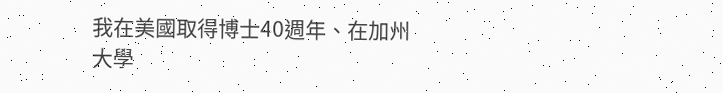我在美國取得博士40週年、在加州大學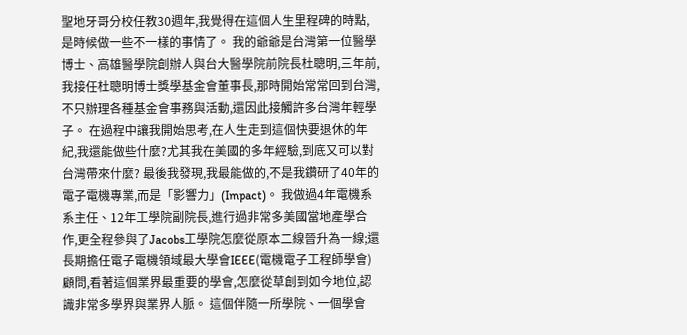聖地牙哥分校任教30週年,我覺得在這個人生里程碑的時點,是時候做一些不一樣的事情了。 我的爺爺是台灣第一位醫學博士、高雄醫學院創辦人與台大醫學院前院長杜聰明,三年前,我接任杜聰明博士獎學基金會董事長,那時開始常常回到台灣,不只辦理各種基金會事務與活動,還因此接觸許多台灣年輕學子。 在過程中讓我開始思考,在人生走到這個快要退休的年紀,我還能做些什麼?尤其我在美國的多年經驗,到底又可以對台灣帶來什麼? 最後我發現,我最能做的,不是我鑽研了40年的電子電機專業,而是「影響力」(Impact)。 我做過4年電機系系主任、12年工學院副院長,進行過非常多美國當地產學合作,更全程參與了Jacobs工學院怎麼從原本二線晉升為一線;還長期擔任電子電機領域最大學會IEEE(電機電子工程師學會)顧問,看著這個業界最重要的學會,怎麼從草創到如今地位,認識非常多學界與業界人脈。 這個伴隨一所學院、一個學會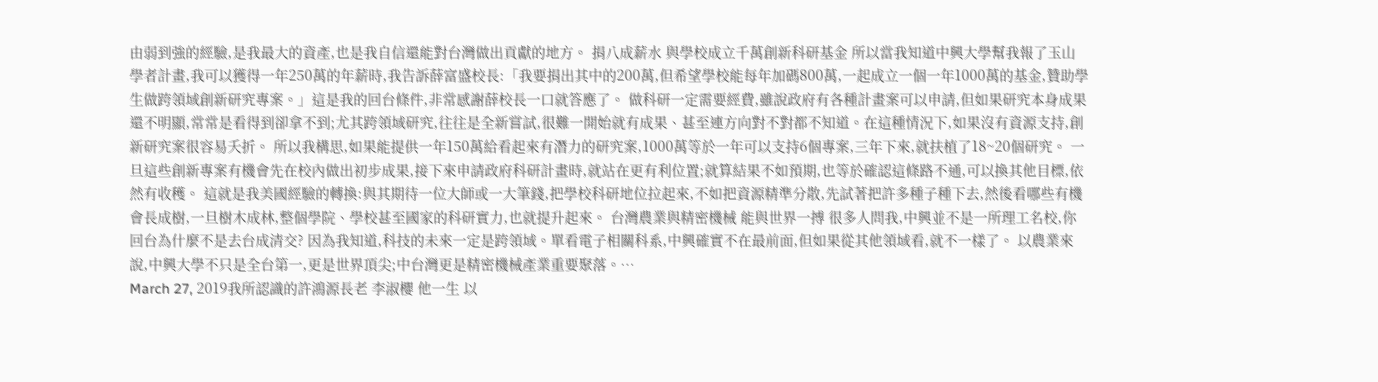由弱到強的經驗,是我最大的資產,也是我自信還能對台灣做出貢獻的地方。 捐八成薪水 與學校成立千萬創新科研基金 所以當我知道中興大學幫我報了玉山學者計畫,我可以獲得一年250萬的年薪時,我告訴薛富盛校長:「我要捐出其中的200萬,但希望學校能每年加碼800萬,一起成立一個一年1000萬的基金,贊助學生做跨領域創新研究專案。」這是我的回台條件,非常感謝薛校長一口就答應了。 做科研一定需要經費,雖說政府有各種計畫案可以申請,但如果研究本身成果還不明顯,常常是看得到卻拿不到;尤其跨領域研究,往往是全新嘗試,很難一開始就有成果、甚至連方向對不對都不知道。在這種情況下,如果沒有資源支持,創新研究案很容易夭折。 所以我構思,如果能提供一年150萬給看起來有潛力的研究案,1000萬等於一年可以支持6個專案,三年下來,就扶植了18~20個研究。 一旦這些創新專案有機會先在校內做出初步成果,接下來申請政府科研計畫時,就站在更有利位置;就算結果不如預期,也等於確認這條路不通,可以換其他目標,依然有收穫。 這就是我美國經驗的轉換:與其期待一位大師或一大筆錢,把學校科研地位拉起來,不如把資源精準分散,先試著把許多種子種下去,然後看哪些有機會長成樹,一旦樹木成林,整個學院、學校甚至國家的科研實力,也就提升起來。 台灣農業與精密機械 能與世界一搏 很多人問我,中興並不是一所理工名校,你回台為什麼不是去台成清交? 因為我知道,科技的未來一定是跨領域。單看電子相關科系,中興確實不在最前面,但如果從其他領域看,就不一樣了。 以農業來說,中興大學不只是全台第一,更是世界頂尖;中台灣更是精密機械產業重要聚落。…
March 27, 2019我所認識的許鴻源長老 李淑櫻 他一生 以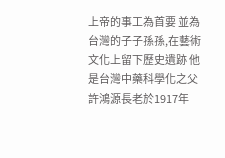上帝的事工為首要 並為台灣的子子孫孫,在藝術文化上留下歷史遺跡 他是台灣中藥科學化之父 許鴻源長老於1917年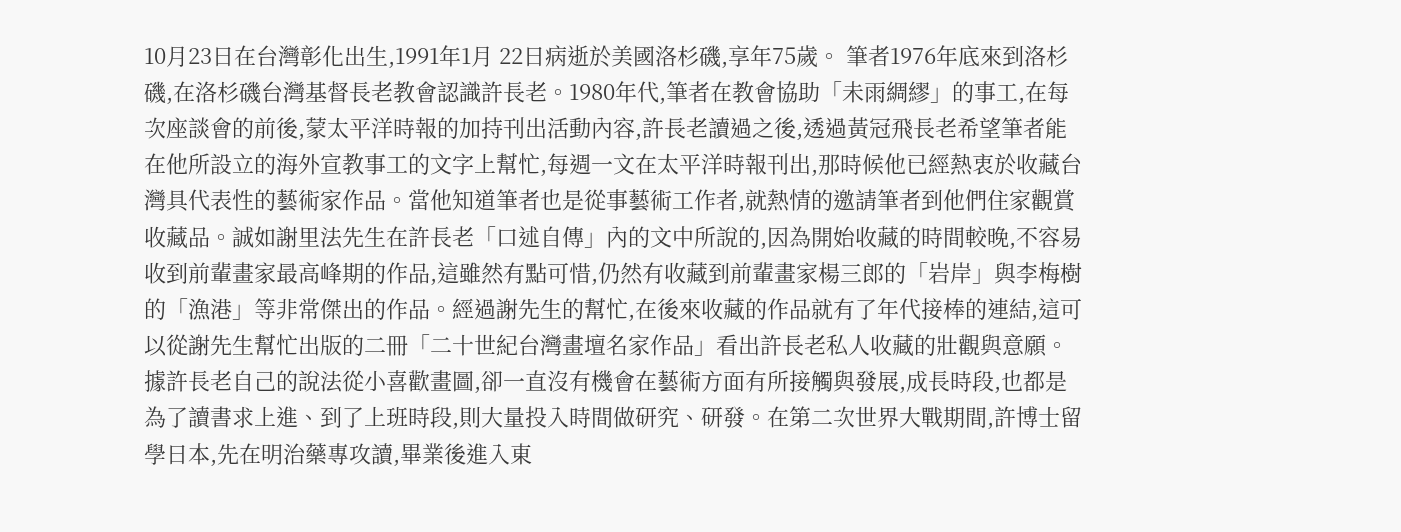10月23日在台灣彰化出生,1991年1月 22日病逝於美國洛杉磯,享年75歲。 筆者1976年底來到洛杉磯,在洛杉磯台灣基督長老教會認識許長老。1980年代,筆者在教會協助「未雨綢繆」的事工,在每次座談會的前後,蒙太平洋時報的加持刊出活動內容,許長老讀過之後,透過黃冠飛長老希望筆者能在他所設立的海外宣教事工的文字上幫忙,每週一文在太平洋時報刊出,那時候他已經熱衷於收藏台灣具代表性的藝術家作品。當他知道筆者也是從事藝術工作者,就熱情的邀請筆者到他們住家觀賞收藏品。誠如謝里法先生在許長老「口述自傳」內的文中所說的,因為開始收藏的時間較晚,不容易收到前輩畫家最高峰期的作品,這雖然有點可惜,仍然有收藏到前輩畫家楊三郎的「岩岸」與李梅樹的「漁港」等非常傑出的作品。經過謝先生的幫忙,在後來收藏的作品就有了年代接棒的連結,這可以從謝先生幫忙出版的二冊「二十世紀台灣畫壇名家作品」看出許長老私人收藏的壯觀與意願。 據許長老自己的說法從小喜歡畫圖,卻一直沒有機會在藝術方面有所接觸與發展,成長時段,也都是為了讀書求上進、到了上班時段,則大量投入時間做研究、研發。在第二次世界大戰期間,許博士留學日本,先在明治藥專攻讀,畢業後進入東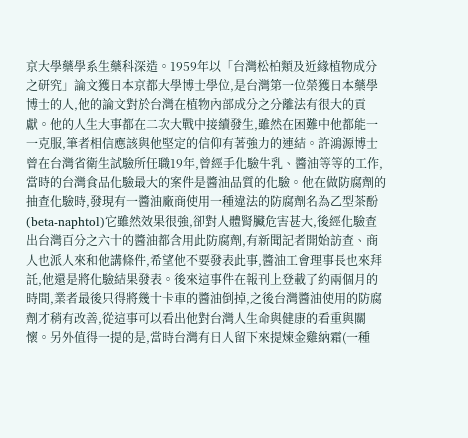京大學藥學系生藥科深造。1959年以「台灣松柏類及近緣植物成分之研究」論文獲日本京都大學博士學位,是台灣第一位榮獲日本藥學博士的人,他的論文對於台灣在植物內部成分之分離法有很大的貢獻。他的人生大事都在二次大戰中接續發生,雖然在困難中他都能一一克服,筆者相信應該與他堅定的信仰有著強力的連結。許鴻源博士曾在台灣省衛生試驗所任職19年,曾經手化驗牛乳、醬油等等的工作,當時的台灣食品化驗最大的案件是醬油品質的化驗。他在做防腐劑的抽查化驗時,發現有一醬油廠商使用一種違法的防腐劑名為乙型茶酚(beta-naphtol)它雖然效果很強,卻對人體腎臟危害甚大,後經化驗查出台灣百分之六十的醬油都含用此防腐劑,有新聞記者開始訪查、商人也派人來和他講條件,希望他不要發表此事,醬油工會理事長也來拜託,他還是將化驗結果發表。後來這事件在報刊上登載了約兩個月的時間,業者最後只得將幾十卡車的醬油倒掉,之後台灣醬油使用的防腐劑才稍有改善,從這事可以看出他對台灣人生命與健康的看重與關懷。另外值得一提的是,當時台灣有日人留下來提煉金雞納霜(一種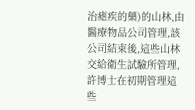治瘧疾的藥)的山林,由醫療物品公司管理,該公司結束後,這些山林交給衛生試驗所管理,許博士在初期管理這些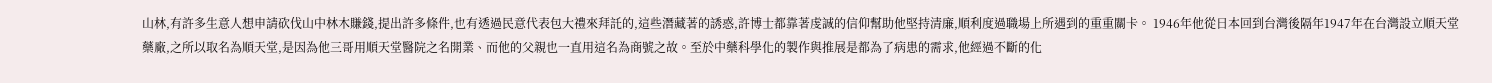山林,有許多生意人想申請砍伐山中林木賺錢,提出許多條件,也有透過民意代表包大禮來拜託的,這些潛藏著的誘惑,許博士都靠著虔誠的信仰幫助他堅持清廉,順利度過職場上所遇到的重重關卡。 1946年他從日本回到台灣後隔年1947年在台灣設立順天堂藥廠,之所以取名為順天堂,是因為他三哥用順天堂醫院之名開業、而他的父親也一直用這名為商號之故。至於中藥科學化的製作與推展是都為了病患的需求,他經過不斷的化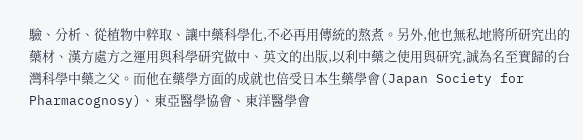驗、分析、從植物中粹取、讓中藥科學化,不必再用傳統的熬煮。另外,他也無私地將所研究出的藥材、漢方處方之運用與科學研究做中、英文的出版,以利中藥之使用與研究,誠為名至實歸的台灣科學中藥之父。而他在藥學方面的成就也倍受日本生藥學會(Japan Society for Pharmacognosy)、東亞醫學協會、東洋醫學會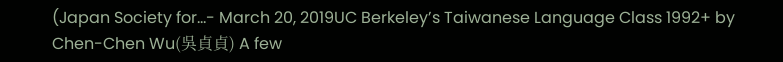(Japan Society for…- March 20, 2019UC Berkeley’s Taiwanese Language Class 1992+ by Chen-Chen Wu(吳貞貞) A few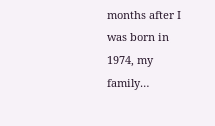months after I was born in 1974, my family…